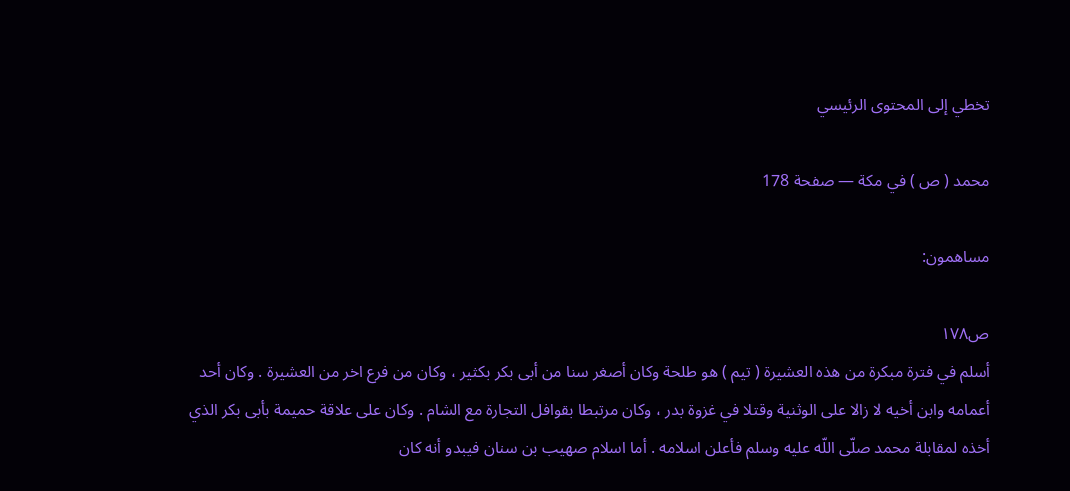تخطي إلى المحتوى الرئيسي

محمد ( ص ) في مكة — صفحة 178

مساهمون:

ص١٧٨
أسلم في فترة مبكرة من هذه العشيرة ( تيم ) هو طلحة وكان أصغر سنا من أبى بكر بكثير ، وكان من فرع اخر من العشيرة . وكان أحد أعمامه وابن أخيه لا زالا على الوثنية وقتلا في غزوة بدر ، وكان مرتبطا بقوافل التجارة مع الشام . وكان على علاقة حميمة بأبى بكر الذي أخذه لمقابلة محمد صلّى اللّه عليه وسلم فأعلن اسلامه . أما اسلام صهيب بن سنان فيبدو أنه كان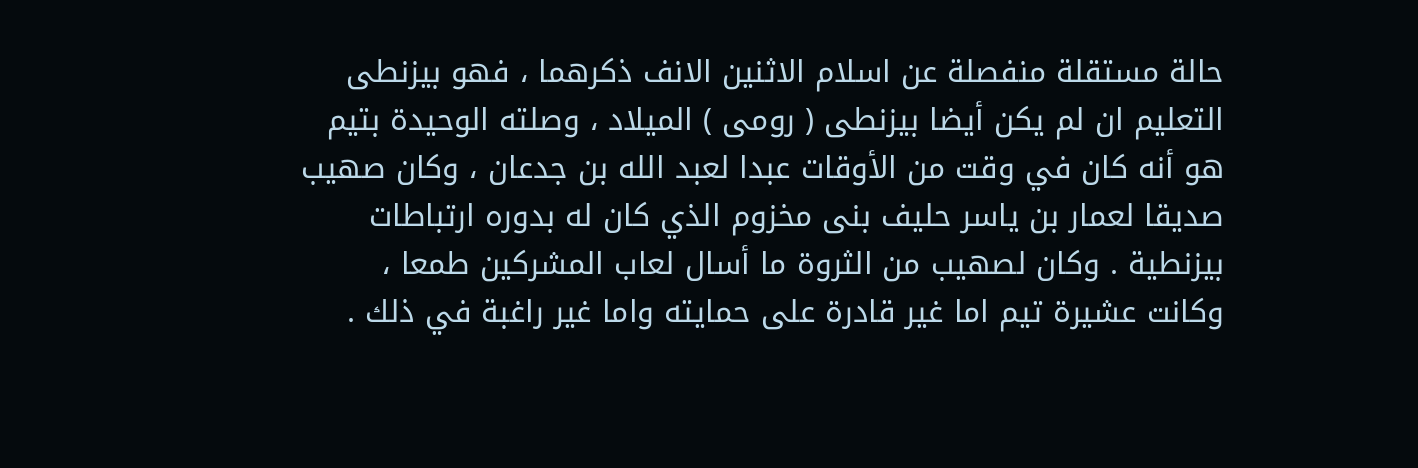حالة مستقلة منفصلة عن اسلام الاثنين الانف ذكرهما ، فهو بيزنطى التعليم ان لم يكن أيضا بيزنطى ( رومى ) الميلاد ، وصلته الوحيدة بتيم هو أنه كان في وقت من الأوقات عبدا لعبد الله بن جدعان ، وكان صهيب صديقا لعمار بن ياسر حليف بنى مخزوم الذي كان له بدوره ارتباطات بيزنطية . وكان لصهيب من الثروة ما أسال لعاب المشركين طمعا ، وكانت عشيرة تيم اما غير قادرة على حمايته واما غير راغبة في ذلك .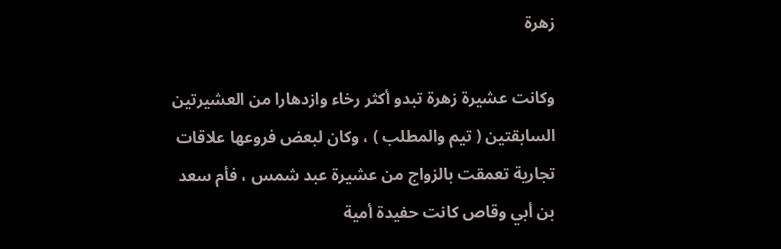زهرة

وكانت عشيرة زهرة تبدو أكثر رخاء وازدهارا من العشيرتين السابقتين ( تيم والمطلب ) ، وكان لبعض فروعها علاقات تجارية تعمقت بالزواج من عشيرة عبد شمس ، فأم سعد بن أبي وقاص كانت حفيدة أمية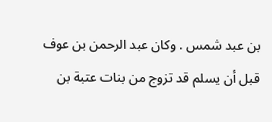بن عبد شمس . وكان عبد الرحمن بن عوف قبل أن يسلم قد تزوج من بنات عتبة بن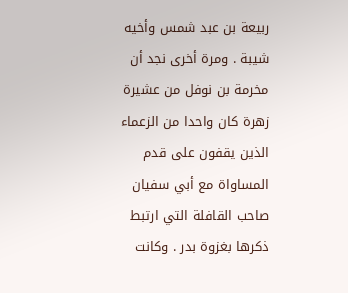ربيعة بن عبد شمس وأخيه شيبة . ومرة أخرى نجد أن مخرمة بن نوفل من عشيرة زهرة كان واحدا من الزعماء الذين يقفون على قدم المساواة مع أبي سفيان صاحب القافلة التي ارتبط ذكرها بغزوة بدر . وكانت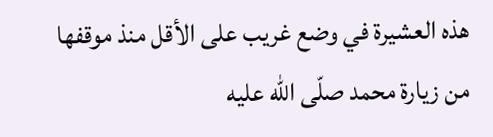هذه العشيرة في وضع غريب على الأقل منذ موقفها من زيارة محمد صلّى اللّه عليه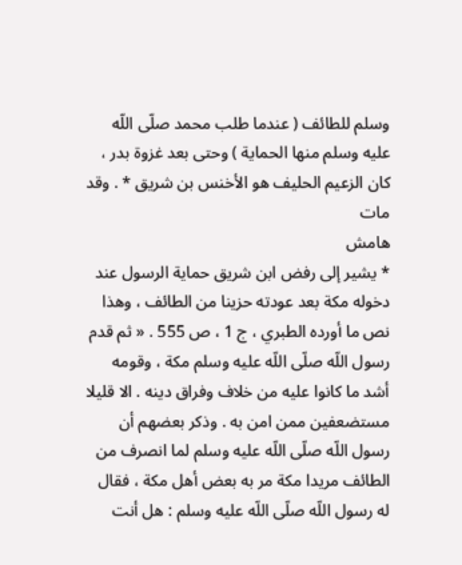وسلم للطائف ( عندما طلب محمد صلّى اللّه عليه وسلم منها الحماية ) وحتى بعد غزوة بدر ، كان الزعيم الحليف هو الأخنس بن شريق * . وقد مات
هامش
* يشير إلى رفض ابن شريق حماية الرسول عند دخوله مكة بعد عودته حزينا من الطائف ، وهذا نص ما أورده الطبري ، ج 1 ، ص 555 . « ثم قدم رسول اللّه صلّى اللّه عليه وسلم مكة ، وقومه أشد ما كانوا عليه من خلاف وفراق دينه . الا قليلا مستضعفين ممن امن به . وذكر بعضهم أن رسول اللّه صلّى اللّه عليه وسلم لما انصرف من الطائف مريدا مكة مر به بعض أهل مكة ، فقال له رسول اللّه صلّى اللّه عليه وسلم : هل أنت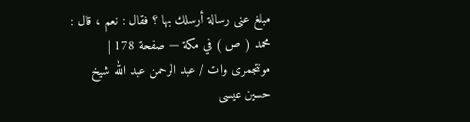مبلغ عنى رسالة أرسلك بها ؟ فقال : نعم ، قال :
محمد ( ص ) في مكة — صفحة 178 | مونتجمرى وات / عبد الرحمن عبد الله شيخ حسين عيسى